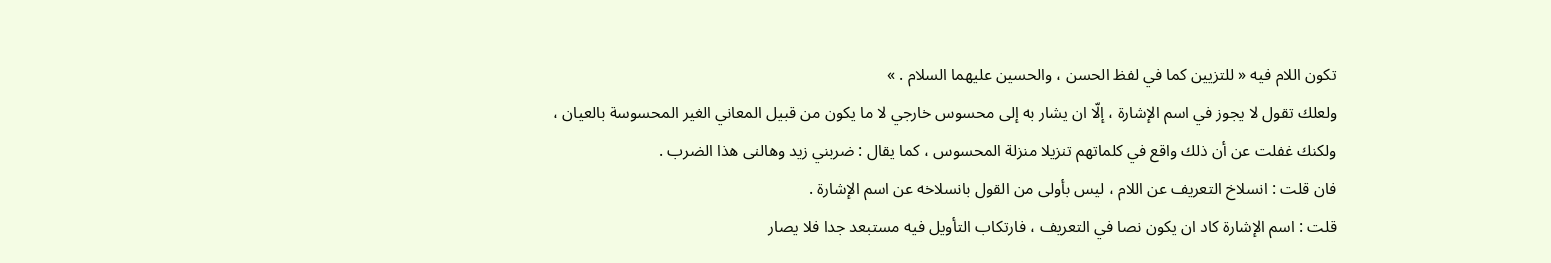تكون اللام فيه « للتزيين كما في لفظ الحسن ، والحسين عليهما السلام . »
ولعلك تقول لا يجوز في اسم الإشارة ، إلّا ان يشار به إلى محسوس خارجي لا ما يكون من قبيل المعاني الغير المحسوسة بالعيان ، ولكنك غفلت عن أن ذلك واقع في كلماتهم تنزيلا منزلة المحسوس ، كما يقال : ضربني زيد وهالنى هذا الضرب .
فان قلت : انسلاخ التعريف عن اللام ، ليس بأولى من القول بانسلاخه عن اسم الإشارة .
قلت : اسم الإشارة كاد ان يكون نصا في التعريف ، فارتكاب التأويل فيه مستبعد جدا فلا يصار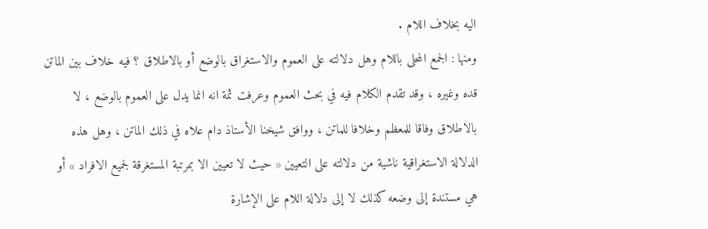اليه بخلاف اللام .
ومنها : الجمع المحلى باللام وهل دلالته على العموم والاستغراق بالوضع أو بالاطلاق ؟ فيه خلاف بين الماتن قده وغيره ، وقد تقدم الكلام فيه في بحث العموم وعرفت ثمة انه انما يدل على العموم بالوضع ، لا بالاطلاق وفاقا للمعظم وخلافا للماتن ، ووافق شيخنا الأستاذ دام علاه في ذلك الماتن ، وهل هذه الدلالة الاستغراقية ناشية من دلالته على التعيين « حيث لا تعيين الا بمرتبة المستغرقة لجميع الافراد » أو هي مستندة إلى وضعه كذلك لا إلى دلالة اللام على الإشارة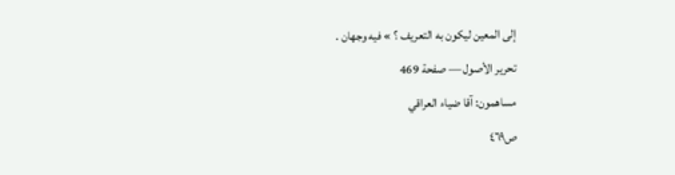إلى المعين ليكون به التعريف ؟ » فيه وجهان .
تحرير الأصول — صفحة 469
مساهمون: آقا ضياء العراقي
ص٤٦٩